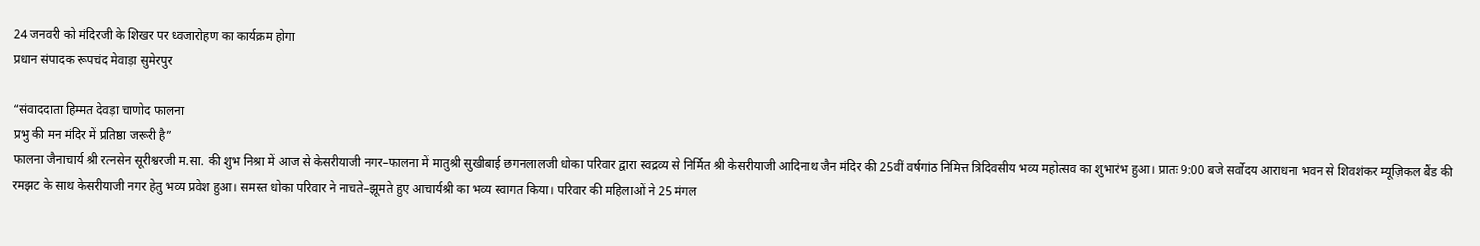24 जनवरी को मंदिरजी के शिखर पर ध्वजारोहण का कार्यक्रम होगा
प्रधान संपादक रूपचंद मेवाड़ा सुमेरपुर

“संवाददाता हिम्मत देवड़ा चाणोद फालना
प्रभु की मन मंदिर में प्रतिष्ठा जरूरी है”
फालना जैनाचार्य श्री रत्नसेन सूरीश्वरजी म.सा. की शुभ निश्रा में आज से केसरीयाजी नगर–फालना में मातुश्री सुखीबाई छगनलालजी धोका परिवार द्वारा स्वद्रव्य से निर्मित श्री केसरीयाजी आदिनाथ जैन मंदिर की 25वीं वर्षगांठ निमित्त त्रिदिवसीय भव्य महोत्सव का शुभारंभ हुआ। प्रातः 9:00 बजे सर्वोदय आराधना भवन से शिवशंकर म्यूज़िकल बैंड की रमझट के साथ केसरीयाजी नगर हेतु भव्य प्रवेश हुआ। समस्त धोका परिवार ने नाचते–झूमते हुए आचार्यश्री का भव्य स्वागत किया। परिवार की महिलाओं ने 25 मंगल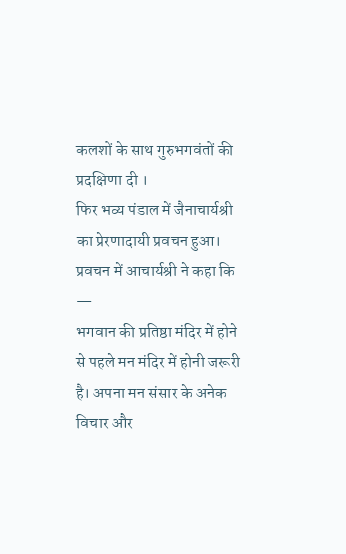कलशों के साथ गुरुभगवंतों की प्रदक्षिणा दी ।
फिर भव्य पंडाल में जैनाचार्यश्री का प्रेरणादायी प्रवचन हुआ। प्रवचन में आचार्यश्री ने कहा कि —
भगवान की प्रतिष्ठा मंदिर में होने से पहले मन मंदिर में होनी जरूरी है। अपना मन संसार के अनेक विचार और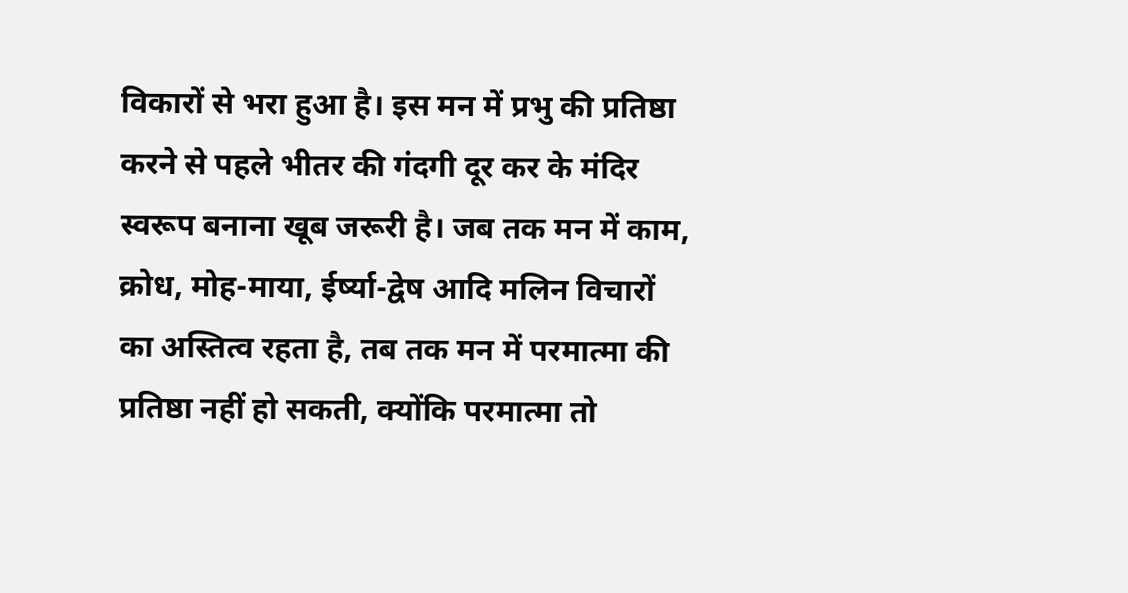विकारों से भरा हुआ है। इस मन में प्रभु की प्रतिष्ठा करने से पहले भीतर की गंदगी दूर कर के मंदिर स्वरूप बनाना खूब जरूरी है। जब तक मन में काम, क्रोध, मोह-माया, ईर्ष्या-द्वेष आदि मलिन विचारों का अस्तित्व रहता है, तब तक मन में परमात्मा की प्रतिष्ठा नहीं हो सकती, क्योंकि परमात्मा तो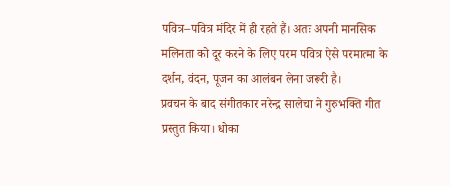पवित्र–पवित्र मंदिर में ही रहते हैं। अतः अपनी मानसिक मलिनता को दूर करने के लिए परम पवित्र ऐसे परमात्मा के दर्शन, वंदन, पूजन का आलंबन लेना जरूरी है।
प्रवचन के बाद संगीतकार नरेन्द्र सालेचा ने गुरुभक्ति गीत प्रस्तुत किया। धोका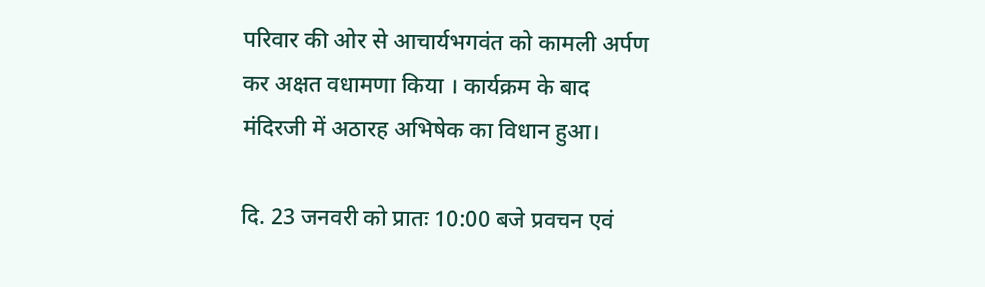परिवार की ओर से आचार्यभगवंत को कामली अर्पण कर अक्षत वधामणा किया । कार्यक्रम के बाद मंदिरजी में अठारह अभिषेक का विधान हुआ।

दि. 23 जनवरी को प्रातः 10:00 बजे प्रवचन एवं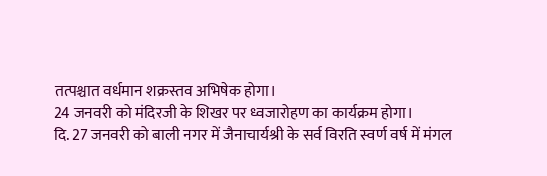तत्पश्चात वर्धमान शक्रस्तव अभिषेक होगा।
24 जनवरी को मंदिरजी के शिखर पर ध्वजारोहण का कार्यक्रम होगा।
दि. 27 जनवरी को बाली नगर में जैनाचार्यश्री के सर्व विरति स्वर्ण वर्ष में मंगल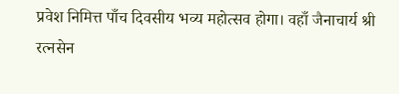प्रवेश निमित्त पाँच दिवसीय भव्य महोत्सव होगा। वहाँ जैनाचार्य श्री रत्नसेन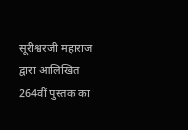सूरीश्वरजी महाराज द्वारा आलिखित 264वीं पुस्तक का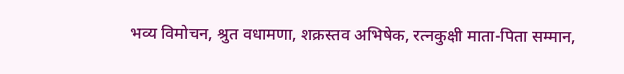भव्य विमोचन, श्रुत वधामणा, शक्रस्तव अभिषेक, रत्नकुक्षी माता-पिता सम्मान,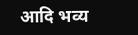आदि भव्य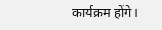कार्यक्रम होंगे।